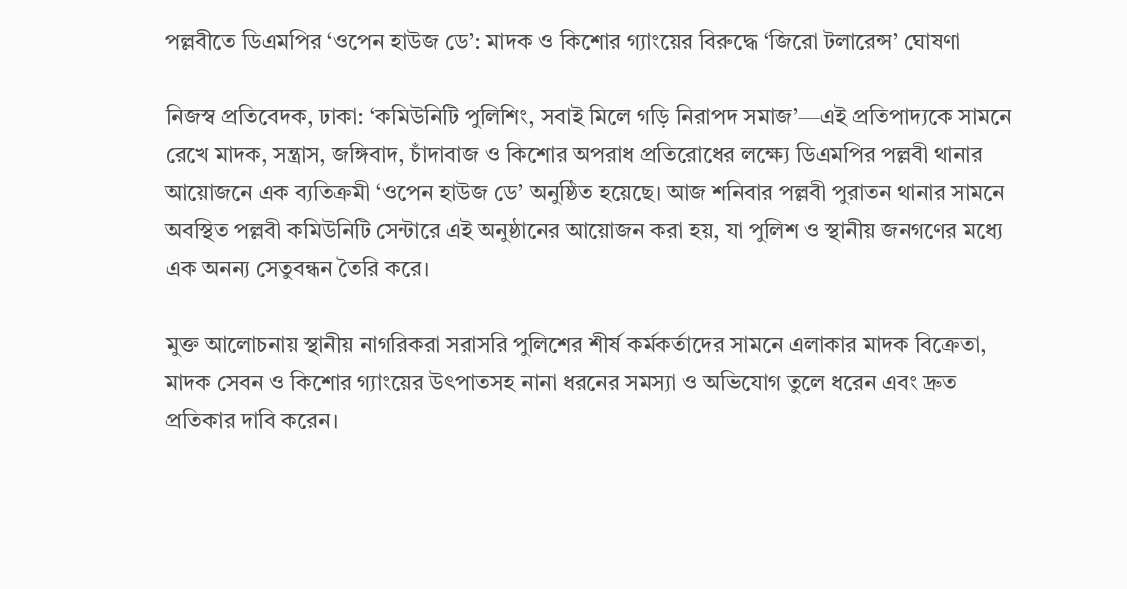পল্লবীতে ডিএমপির ‘ওপেন হাউজ ডে’: মাদক ও কিশোর গ্যাংয়ের বিরুদ্ধে ‘জিরো টলারেন্স’ ঘোষণা

নিজস্ব প্রতিবেদক, ঢাকা: ‘কমিউনিটি পুলিশিং, সবাই মিলে গড়ি নিরাপদ সমাজ’—এই প্রতিপাদ্যকে সামনে রেখে মাদক, সন্ত্রাস, জঙ্গিবাদ, চাঁদাবাজ ও কিশোর অপরাধ প্রতিরোধের লক্ষ্যে ডিএমপির পল্লবী থানার আয়োজনে এক ব্যতিক্রমী ‘ওপেন হাউজ ডে’ অনুষ্ঠিত হয়েছে। আজ শনিবার পল্লবী পুরাতন থানার সামনে অবস্থিত পল্লবী কমিউনিটি সেন্টারে এই অনুষ্ঠানের আয়োজন করা হয়, যা পুলিশ ও স্থানীয় জনগণের মধ্যে এক অনন্য সেতুবন্ধন তৈরি করে।

মুক্ত আলোচনায় স্থানীয় নাগরিকরা সরাসরি পুলিশের শীর্ষ কর্মকর্তাদের সামনে এলাকার মাদক বিক্রেতা, মাদক সেবন ও কিশোর গ্যাংয়ের উৎপাতসহ নানা ধরনের সমস্যা ও অভিযোগ তুলে ধরেন এবং দ্রুত প্রতিকার দাবি করেন।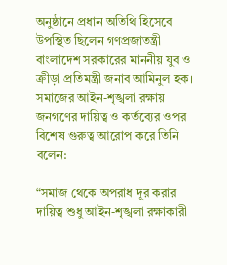অনুষ্ঠানে প্রধান অতিথি হিসেবে উপস্থিত ছিলেন গণপ্রজাতন্ত্রী বাংলাদেশ সরকারের মাননীয় যুব ও ক্রীড়া প্রতিমন্ত্রী জনাব আমিনুল হক। সমাজের আইন-শৃঙ্খলা রক্ষায় জনগণের দায়িত্ব ও কর্তব্যের ওপর বিশেষ গুরুত্ব আরোপ করে তিনি বলেন:

“সমাজ থেকে অপরাধ দূর করার দায়িত্ব শুধু আইন-শৃঙ্খলা রক্ষাকারী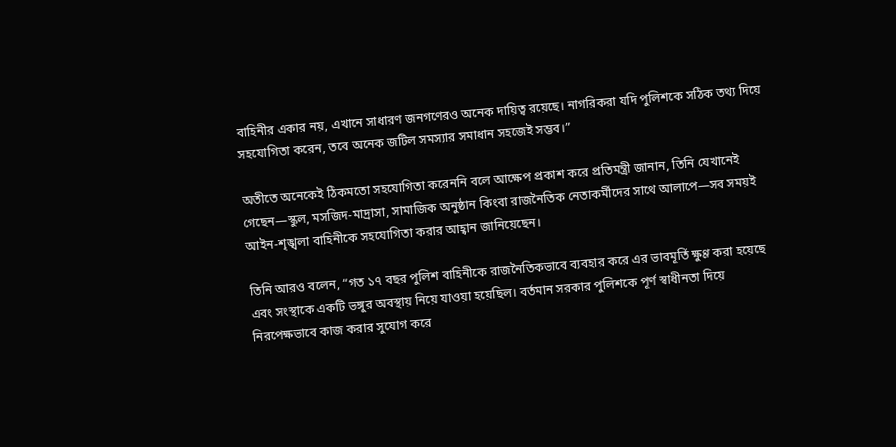বাহিনীর একার নয়, এখানে সাধারণ জনগণেরও অনেক দায়িত্ব রয়েছে। নাগরিকরা যদি পুলিশকে সঠিক তথ্য দিয়ে সহযোগিতা করেন, তবে অনেক জটিল সমস্যার সমাধান সহজেই সম্ভব।”

অতীতে অনেকেই ঠিকমতো সহযোগিতা করেননি বলে আক্ষেপ প্রকাশ করে প্রতিমন্ত্রী জানান, তিনি যেখানেই গেছেন—স্কুল, মসজিদ-মাদ্রাসা, সামাজিক অনুষ্ঠান কিংবা রাজনৈতিক নেতাকর্মীদের সাথে আলাপে—সব সময়ই আইন-শৃঙ্খলা বাহিনীকে সহযোগিতা করার আহ্বান জানিয়েছেন।

তিনি আরও বলেন, “গত ১৭ বছর পুলিশ বাহিনীকে রাজনৈতিকভাবে ব্যবহার করে এর ভাবমূর্তি ক্ষুণ্ণ করা হয়েছে এবং সংস্থাকে একটি ভঙ্গুর অবস্থায় নিয়ে যাওয়া হয়েছিল। বর্তমান সরকার পুলিশকে পূর্ণ স্বাধীনতা দিয়ে নিরপেক্ষভাবে কাজ করার সুযোগ করে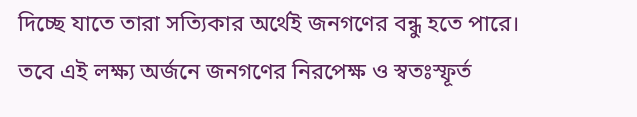দিচ্ছে যাতে তারা সত্যিকার অর্থেই জনগণের বন্ধু হতে পারে। তবে এই লক্ষ্য অর্জনে জনগণের নিরপেক্ষ ও স্বতঃস্ফূর্ত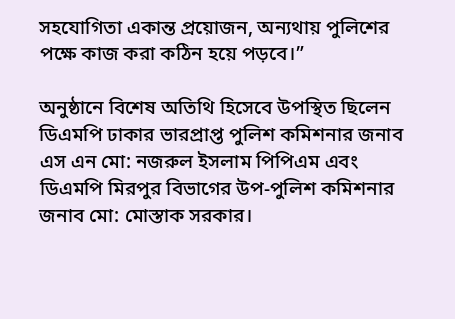সহযোগিতা একান্ত প্রয়োজন, অন্যথায় পুলিশের পক্ষে কাজ করা কঠিন হয়ে পড়বে।”

অনুষ্ঠানে বিশেষ অতিথি হিসেবে উপস্থিত ছিলেন ডিএমপি ঢাকার ভারপ্রাপ্ত পুলিশ কমিশনার জনাব এস এন মো: নজরুল ইসলাম পিপিএম এবং ডিএমপি মিরপুর বিভাগের উপ-পুলিশ কমিশনার জনাব মো: মোস্তাক সরকার।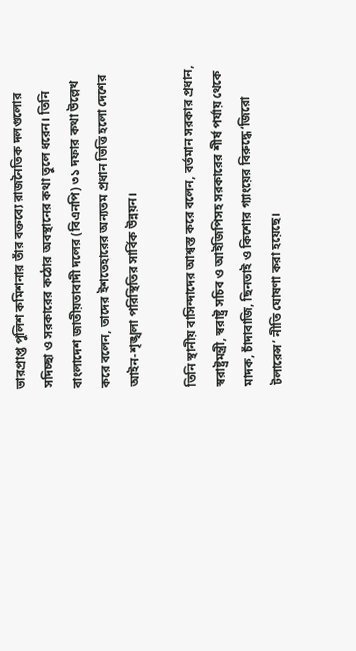ভারপ্রাপ্ত পুলিশ কমিশনার তাঁর বক্তব্যে রাজনৈতিক দলগুলোর সদিচ্ছা ও সরকারের কঠোর অবস্থানের কথা তুলে ধরেন। তিনি বাংলাদেশ জাতীয়তাবাদী দলের (বিএনপি) ৩১ দফার কথা উল্লেখ করে বলেন, তাদের ইশতেহারের অন্যতম প্রধান ভিত্তি হলো দেশের আইন-শৃঙ্খলা পরিস্থিতির সার্বিক উন্নয়ন।

তিনি স্থানীয় বাসিন্দাদের আশ্বস্ত করে বলেন, বর্তমান সরকার প্রধান, স্বরাষ্ট্রমন্ত্রী, স্বরাষ্ট্র সচিব ও আইজিপিসহ সরকারের শীর্ষ পর্যায় থেকে মাদক, চাঁদাবাজি, ছিনতাই ও কিশোর গ্যাংয়ের বিরুদ্ধে ‘জিরো টলারেন্স’ নীতি ঘোষণা করা হয়েছে।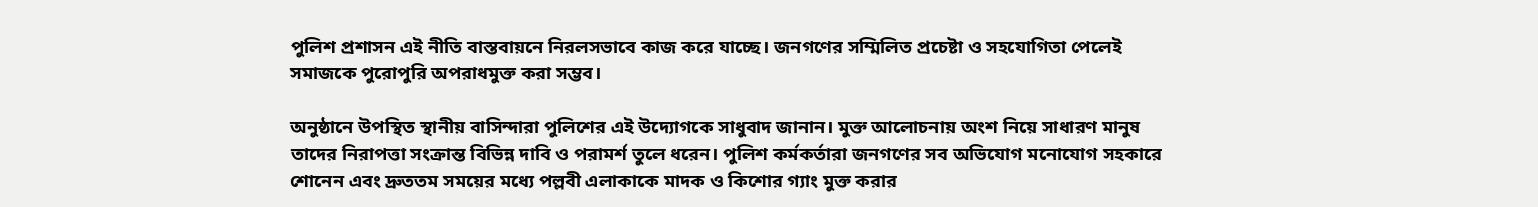পুলিশ প্রশাসন এই নীতি বাস্তবায়নে নিরলসভাবে কাজ করে যাচ্ছে। জনগণের সম্মিলিত প্রচেষ্টা ও সহযোগিতা পেলেই সমাজকে পুরোপুরি অপরাধমুক্ত করা সম্ভব।

অনুষ্ঠানে উপস্থিত স্থানীয় বাসিন্দারা পুলিশের এই উদ্যোগকে সাধুবাদ জানান। মুক্ত আলোচনায় অংশ নিয়ে সাধারণ মানুষ তাদের নিরাপত্তা সংক্রান্ত বিভিন্ন দাবি ও পরামর্শ তুলে ধরেন। পুলিশ কর্মকর্তারা জনগণের সব অভিযোগ মনোযোগ সহকারে শোনেন এবং দ্রুততম সময়ের মধ্যে পল্লবী এলাকাকে মাদক ও কিশোর গ্যাং মুক্ত করার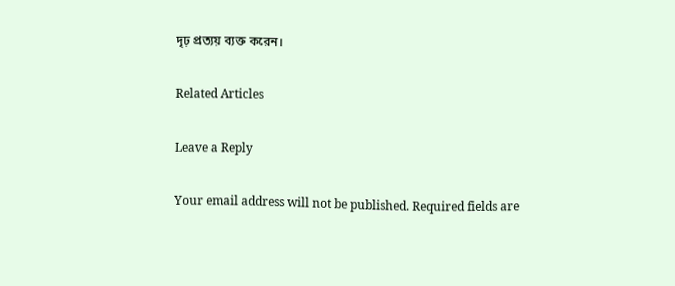দৃঢ় প্রত্যয় ব্যক্ত করেন।

Related Articles

Leave a Reply

Your email address will not be published. Required fields are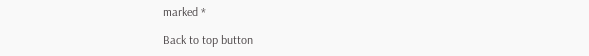marked *

Back to top button